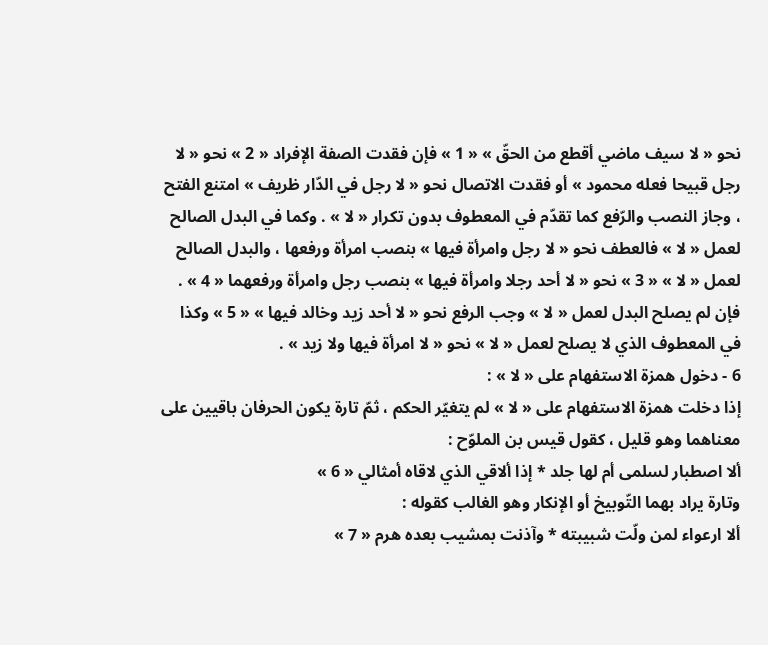نحو « لا سيف ماضي أقطع من الحقّ » « 1 » فإن فقدت الصفة الإفراد « 2 » نحو « لا رجل قبيحا فعله محمود » أو فقدت الاتصال نحو « لا رجل في الدّار ظريف » امتنع الفتح ، وجاز النصب والرّفع كما تقدّم في المعطوف بدون تكرار « لا » . وكما في البدل الصالح لعمل « لا » فالعطف نحو « لا رجل وامرأة فيها » بنصب امرأة ورفعها ، والبدل الصالح لعمل « لا » « 3 » نحو « لا أحد رجلا وامرأة فيها » بنصب رجل وامرأة ورفعهما « 4 » .
فإن لم يصلح البدل لعمل « لا » وجب الرفع نحو « لا أحد زيد وخالد فيها » « 5 » وكذا في المعطوف الذي لا يصلح لعمل « لا » نحو « لا امرأة فيها ولا زيد » .
6 - دخول همزة الاستفهام على « لا » :
إذا دخلت همزة الاستفهام على « لا » لم يتغيّر الحكم ، ثمّ تارة يكون الحرفان باقيين على معناهما وهو قليل ، كقول قيس بن الملوّح :
ألا اصطبار لسلمى أم لها جلد * إذا ألاقي الذي لاقاه أمثالي « 6 »
وتارة يراد بهما التّوبيخ أو الإنكار وهو الغالب كقوله :
ألا ارعواء لمن ولّت شبيبته * وآذنت بمشيب بعده هرم « 7 »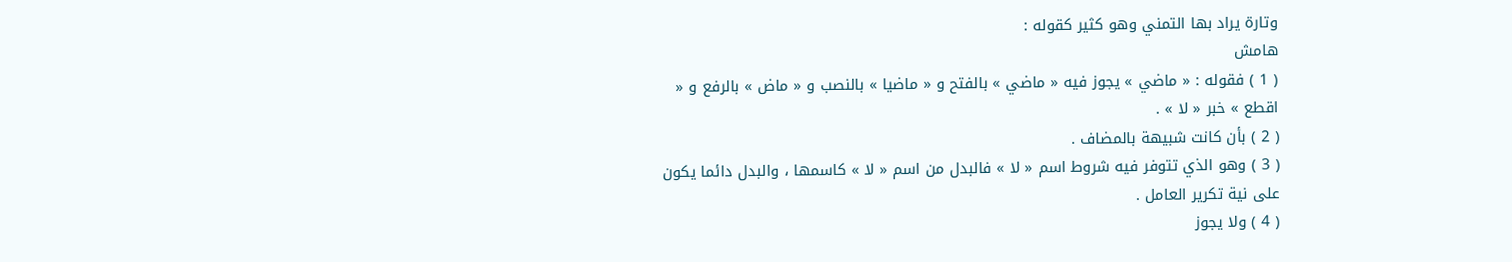وتارة يراد بها التمني وهو كثير كقوله :
هامش
( 1 ) فقوله : « ماضي » يجوز فيه « ماضي » بالفتح و « ماضيا » بالنصب و « ماض » بالرفع و « اقطع » خبر « لا » .
( 2 ) بأن كانت شبيهة بالمضاف .
( 3 ) وهو الذي تتوفر فيه شروط اسم « لا » فالبدل من اسم « لا » كاسمها ، والبدل دائما يكون على نية تكرير العامل .
( 4 ) ولا يجوز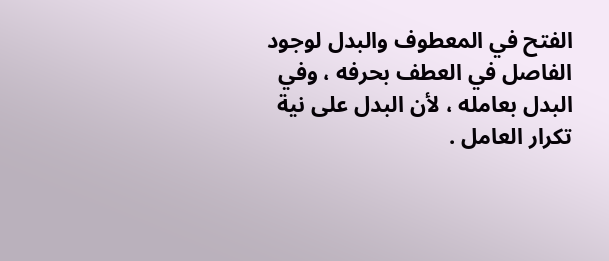الفتح في المعطوف والبدل لوجود الفاصل في العطف بحرفه ، وفي البدل بعامله ، لأن البدل على نية تكرار العامل .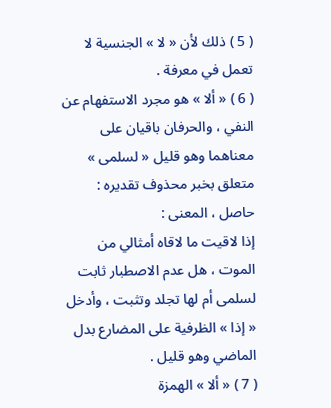( 5 ) ذلك لأن « لا » الجنسية لا تعمل في معرفة .
( 6 ) « ألا » هو مجرد الاستفهام عن النفي ، والحرفان باقيان على معناهما وهو قليل « لسلمى » متعلق بخبر محذوف تقديره : حاصل ، المعنى :
إذا لاقيت ما لاقاه أمثالي من الموت ، هل عدم الاصطبار ثابت لسلمى أم لها تجلد وتثبت ، وأدخل « إذا » الظرفية على المضارع بدل الماضي وهو قليل .
( 7 ) « ألا » الهمزة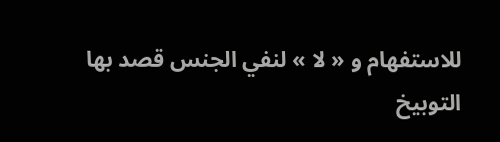للاستفهام و « لا » لنفي الجنس قصد بها التوبيخ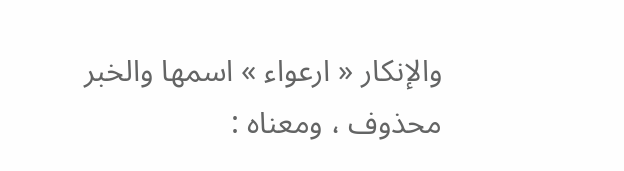والإنكار « ارعواء » اسمها والخبر محذوف ، ومعناه :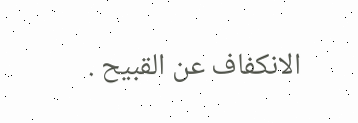الانكفاف عن القبيح .